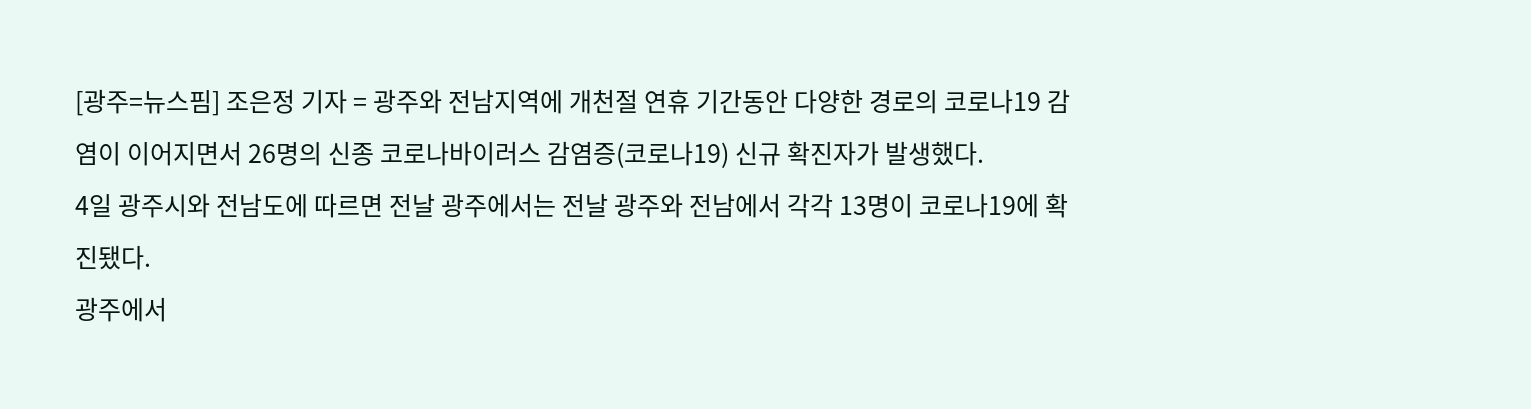[광주=뉴스핌] 조은정 기자 = 광주와 전남지역에 개천절 연휴 기간동안 다양한 경로의 코로나19 감염이 이어지면서 26명의 신종 코로나바이러스 감염증(코로나19) 신규 확진자가 발생했다.
4일 광주시와 전남도에 따르면 전날 광주에서는 전날 광주와 전남에서 각각 13명이 코로나19에 확진됐다.
광주에서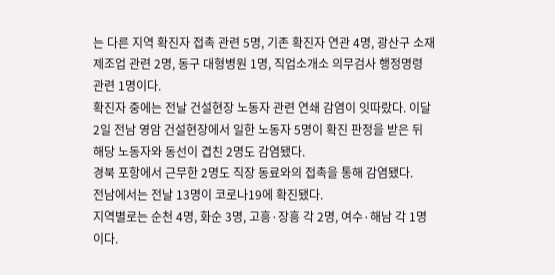는 다른 지역 확진자 접촉 관련 5명, 기존 확진자 연관 4명, 광산구 소재 제조업 관련 2명, 동구 대형병원 1명, 직업소개소 의무검사 행정명령 관련 1명이다.
확진자 중에는 전날 건설현장 노동자 관련 연쇄 감염이 잇따랐다. 이달 2일 전남 영암 건설현장에서 일한 노동자 5명이 확진 판정을 받은 뒤 해당 노동자와 동선이 겹친 2명도 감염됐다.
경북 포항에서 근무한 2명도 직장 동료와의 접촉을 통해 감염됐다.
전남에서는 전날 13명이 코로나19에 확진됐다.
지역별로는 순천 4명, 화순 3명, 고흥·장흥 각 2명, 여수·해남 각 1명이다.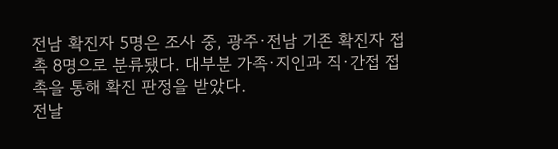전남 확진자 5명은 조사 중, 광주·전남 기존 확진자 접촉 8명으로 분류됐다. 대부분 가족·지인과 직·간접 접촉을 통해 확진 판정을 받았다.
전날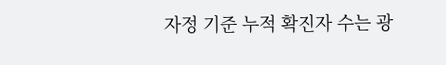자정 기준 누적 확진자 수는 광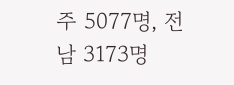주 5077명, 전남 3173명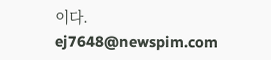이다.
ej7648@newspim.com